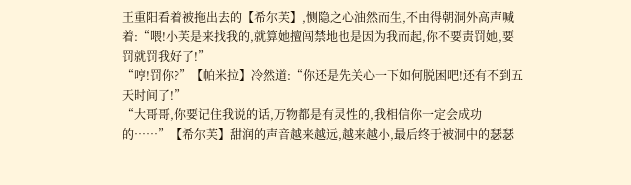王重阳看着被拖出去的【希尔芙】,恻隐之心油然而生,不由得朝洞外高声喊着:“喂!小芙是来找我的,就算她擅闯禁地也是因为我而起,你不要责罚她,要罚就罚我好了!”
“哼!罚你?”【帕米拉】冷然道:“你还是先关心一下如何脱困吧!还有不到五天时间了!”
“大哥哥,你要记住我说的话,万物都是有灵性的,我相信你一定会成功的……”【希尔芙】甜润的声音越来越远,越来越小,最后终于被洞中的瑟瑟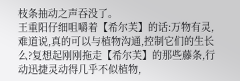枝条抽动之声吞没了。
王重阳仔细咀嚼着【希尔芙】的话:万物有灵,难道说,真的可以与植物沟通,控制它们的生长么?复想起刚刚拖走【希尔芙】的那些藤条,行动迅捷灵动得几乎不似植物,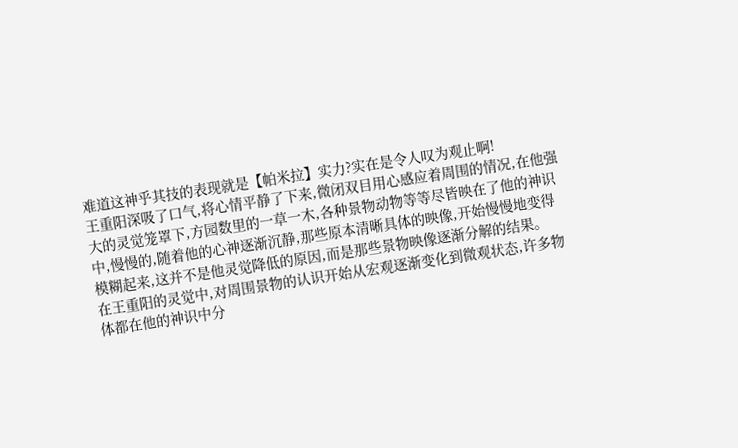难道这神乎其技的表现就是【帕米拉】实力?实在是令人叹为观止啊!
王重阳深吸了口气,将心情平静了下来,微闭双目用心感应着周围的情况,在他强大的灵觉笼罩下,方园数里的一草一木,各种景物动物等等尽皆映在了他的神识中,慢慢的,随着他的心神逐渐沉静,那些原本清晰具体的映像,开始慢慢地变得模糊起来,这并不是他灵觉降低的原因,而是那些景物映像逐渐分解的结果。
在王重阳的灵觉中,对周围景物的认识开始从宏观逐渐变化到微观状态,许多物体都在他的神识中分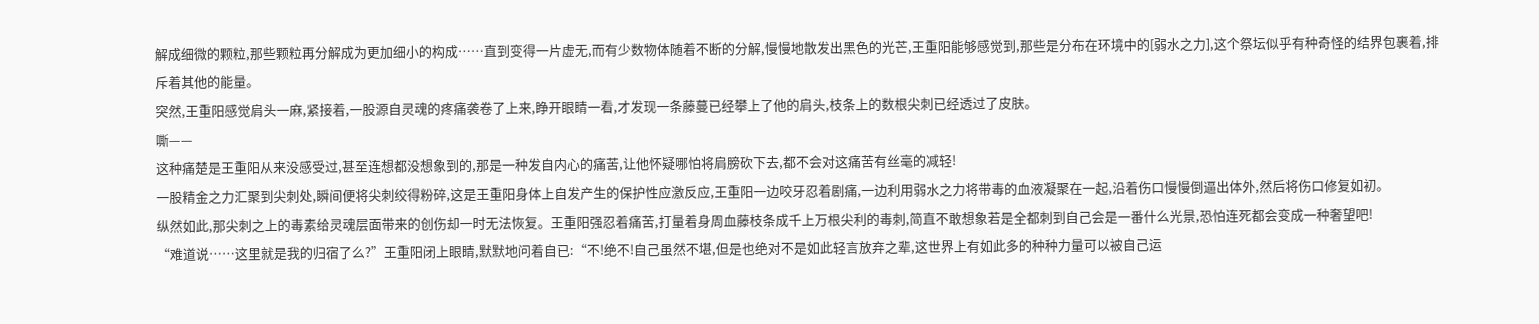解成细微的颗粒,那些颗粒再分解成为更加细小的构成……直到变得一片虚无,而有少数物体随着不断的分解,慢慢地散发出黑色的光芒,王重阳能够感觉到,那些是分布在环境中的[弱水之力],这个祭坛似乎有种奇怪的结界包裹着,排斥着其他的能量。
突然,王重阳感觉肩头一麻,紧接着,一股源自灵魂的疼痛袭卷了上来,睁开眼睛一看,才发现一条藤蔓已经攀上了他的肩头,枝条上的数根尖刺已经透过了皮肤。
嘶——
这种痛楚是王重阳从来没感受过,甚至连想都没想象到的,那是一种发自内心的痛苦,让他怀疑哪怕将肩膀砍下去,都不会对这痛苦有丝毫的减轻!
一股精金之力汇聚到尖刺处,瞬间便将尖刺绞得粉碎,这是王重阳身体上自发产生的保护性应激反应,王重阳一边咬牙忍着剧痛,一边利用弱水之力将带毒的血液凝聚在一起,沿着伤口慢慢倒逼出体外,然后将伤口修复如初。
纵然如此,那尖刺之上的毒素给灵魂层面带来的创伤却一时无法恢复。王重阳强忍着痛苦,打量着身周血藤枝条成千上万根尖利的毒刺,简直不敢想象若是全都刺到自己会是一番什么光景,恐怕连死都会变成一种奢望吧!
“难道说……这里就是我的归宿了么?”王重阳闭上眼睛,默默地问着自已:“不!绝不!自己虽然不堪,但是也绝对不是如此轻言放弃之辈,这世界上有如此多的种种力量可以被自己运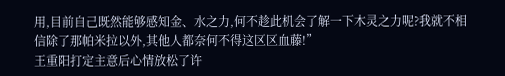用,目前自己既然能够感知金、水之力,何不趁此机会了解一下木灵之力呢?我就不相信除了那帕米拉以外,其他人都奈何不得这区区血藤!”
王重阳打定主意后心情放松了许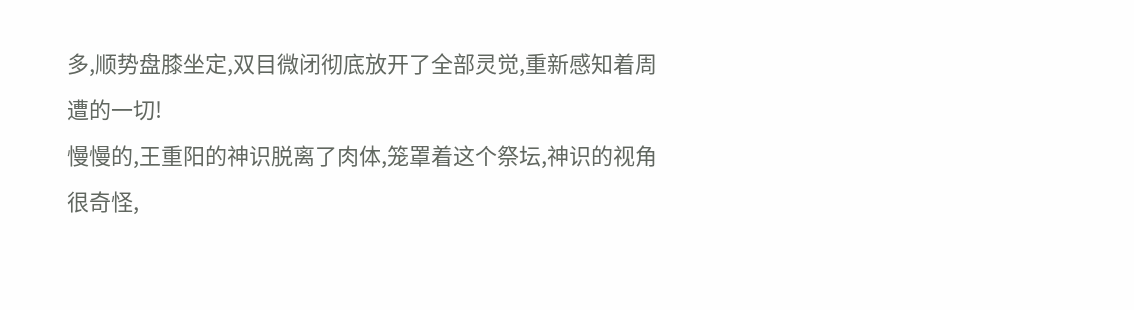多,顺势盘膝坐定,双目微闭彻底放开了全部灵觉,重新感知着周遭的一切!
慢慢的,王重阳的神识脱离了肉体,笼罩着这个祭坛,神识的视角很奇怪,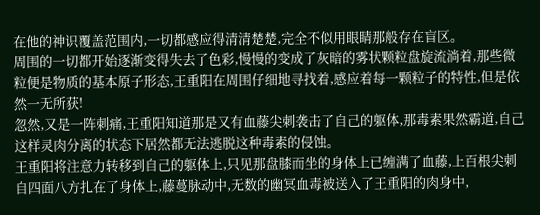在他的神识覆盖范围内,一切都感应得清清楚楚,完全不似用眼睛那般存在盲区。
周围的一切都开始逐渐变得失去了色彩,慢慢的变成了灰暗的雾状颗粒盘旋流淌着,那些微粒便是物质的基本原子形态,王重阳在周围仔细地寻找着,感应着每一颗粒子的特性,但是依然一无所获!
忽然,又是一阵刺痛,王重阳知道那是又有血藤尖刺袭击了自己的躯体,那毒素果然霸道,自己这样灵肉分离的状态下居然都无法逃脱这种毒素的侵蚀。
王重阳将注意力转移到自己的躯体上,只见那盘膝而坐的身体上已缠满了血藤,上百根尖刺自四面八方扎在了身体上,藤蔓脉动中,无数的幽冥血毒被送入了王重阳的肉身中,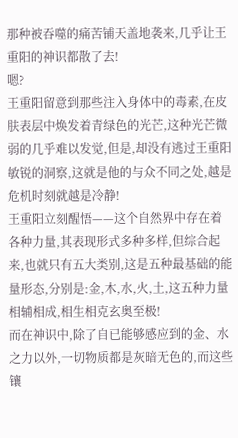那种被吞噬的痛苦铺天盖地袭来,几乎让王重阳的神识都散了去!
嗯?
王重阳留意到那些注入身体中的毒素,在皮肤表层中焕发着青绿色的光芒,这种光芒微弱的几乎难以发觉,但是,却没有逃过王重阳敏锐的洞察,这就是他的与众不同之处,越是危机时刻就越是冷静!
王重阳立刻醒悟——这个自然界中存在着各种力量,其表现形式多种多样,但综合起来,也就只有五大类别,这是五种最基础的能量形态,分别是:金,木,水,火,土,这五种力量相辅相成,相生相克玄奥至极!
而在神识中,除了自已能够感应到的金、水之力以外,一切物质都是灰暗无色的,而这些镶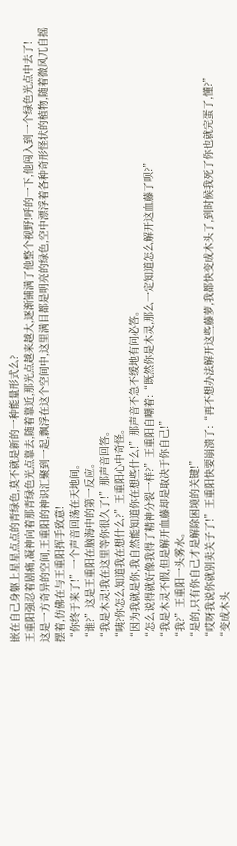嵌在自己身躯上星星点点的青绿色,莫不就是新的一种能量形式么?
王重阳强忍着剧痛,凝神向着那青绿色光点靠去,随着靠近,那光点越来越大,逐渐铺满了他整个视野!呼的一下,他闯入到一个绿色光点中去了!
这是一方奇异的空间,王重阳的神识汇聚到一起,飘浮在这个空间中,这里满目都是明亮的绿色,空中漂浮着各种奇形怪状的植物,随着微风兀自摇摆着,仿佛在与王重阳挥手致意!
“你终于来了!”一个声音回荡在天地间。
“谁?”这是王重阳在脑海中的第一反应。
“我是木灵!我在这里等你很久了!”那声音回答。
“咦?你怎么知道我在想什么?”王重阳心中奇怪。
“因为我就是你,我自然能知道你在想些什么!”那声音不急不缓地有问必答。
“怎么说得就好像我得了精神分裂一样?”王重阳自嘲着:“既然你是木灵,那么一定知道怎么解开这血藤了呗?”
“我是木灵不假,但是解开血藤却是取决于你自己!”
“我?”王重阳一头雾水。
“是的,只有你自己才是解除困境的关键!”
“哎呀我说你就别卖关子了!”王重阳快要崩溃了:“再不想办法解开这些藤萝,我都快变成木头了,到时候我死了你也就完蛋了,懂?”
“变成木头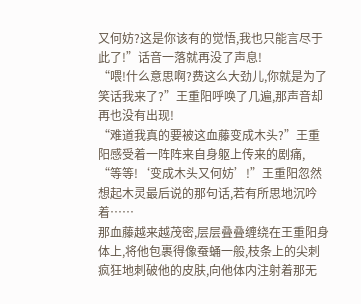又何妨?这是你该有的觉悟,我也只能言尽于此了!”话音一落就再没了声息!
“喂!什么意思啊?费这么大劲儿,你就是为了笑话我来了?”王重阳呼唤了几遍,那声音却再也没有出现!
“难道我真的要被这血藤变成木头?”王重阳感受着一阵阵来自身躯上传来的剧痛,
“等等!‘变成木头又何妨’!”王重阳忽然想起木灵最后说的那句话,若有所思地沉吟着……
那血藤越来越茂密,层层叠叠缠绕在王重阳身体上,将他包裹得像蚕蛹一般,枝条上的尖刺疯狂地刺破他的皮肤,向他体内注射着那无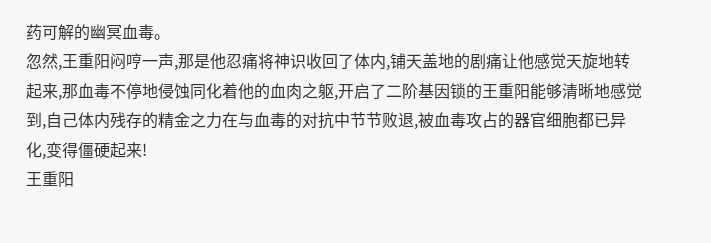药可解的幽冥血毒。
忽然,王重阳闷哼一声,那是他忍痛将神识收回了体内,铺天盖地的剧痛让他感觉天旋地转起来,那血毒不停地侵蚀同化着他的血肉之躯,开启了二阶基因锁的王重阳能够清晰地感觉到,自己体内残存的精金之力在与血毒的对抗中节节败退,被血毒攻占的器官细胞都已异化,变得僵硬起来!
王重阳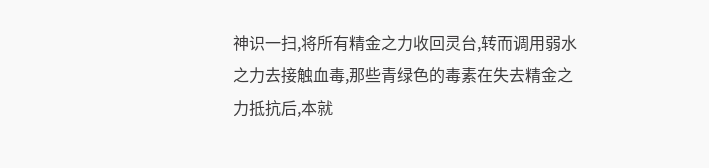神识一扫,将所有精金之力收回灵台,转而调用弱水之力去接触血毒,那些青绿色的毒素在失去精金之力抵抗后,本就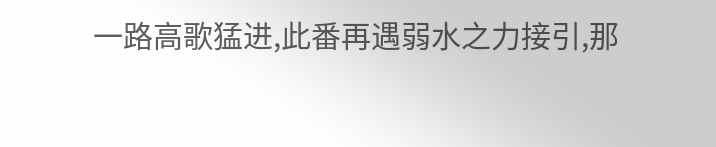一路高歌猛进,此番再遇弱水之力接引,那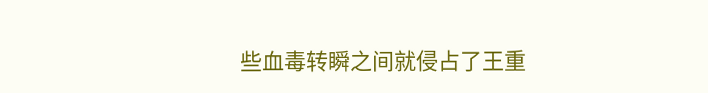些血毒转瞬之间就侵占了王重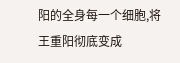阳的全身每一个细胞,将王重阳彻底变成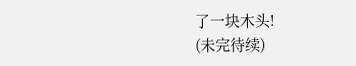了一块木头!
(未完待续)